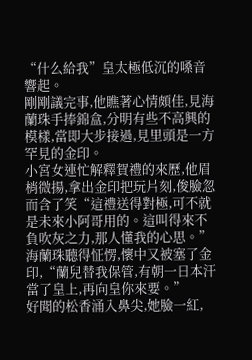“什么給我”皇太極低沉的嗓音響起。
剛剛議完事,他瞧著心情頗佳,見海蘭珠手捧錦盒,分明有些不高興的模樣,當即大步接過,見里頭是一方罕見的金印。
小宮女連忙解釋賀禮的來歷,他眉梢微揚,拿出金印把玩片刻,俊臉忽而含了笑“這禮送得對極,可不就是未來小阿哥用的。這叫得來不負吹灰之力,那人懂我的心思。”
海蘭珠聽得怔愣,懷中又被塞了金印,“蘭兒替我保管,有朝一日本汗當了皇上,再向皇你來要。”
好聞的松香涌入鼻尖,她臉一紅,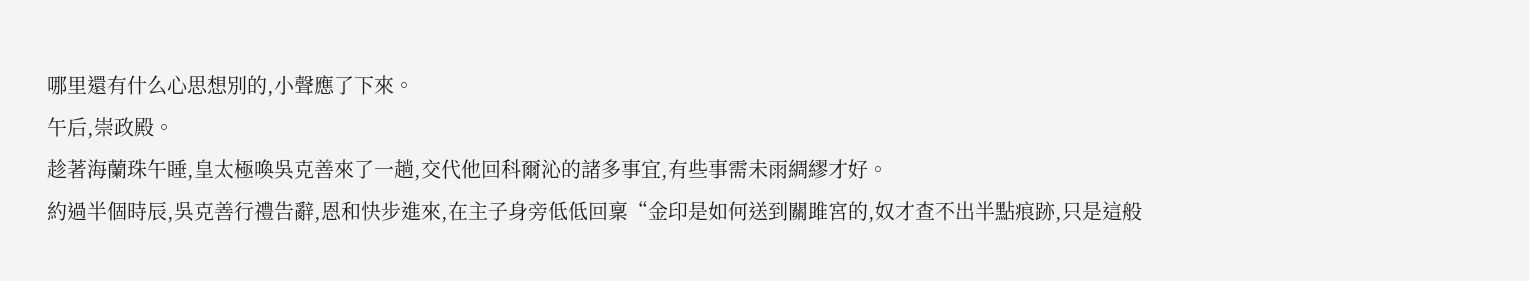哪里還有什么心思想別的,小聲應了下來。
午后,崇政殿。
趁著海蘭珠午睡,皇太極喚吳克善來了一趟,交代他回科爾沁的諸多事宜,有些事需未雨綢繆才好。
約過半個時辰,吳克善行禮告辭,恩和快步進來,在主子身旁低低回稟“金印是如何送到關雎宮的,奴才查不出半點痕跡,只是這般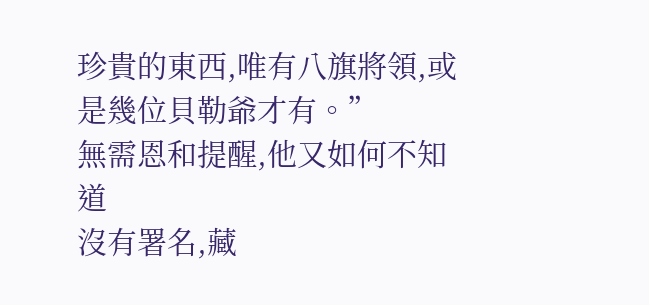珍貴的東西,唯有八旗將領,或是幾位貝勒爺才有。”
無需恩和提醒,他又如何不知道
沒有署名,藏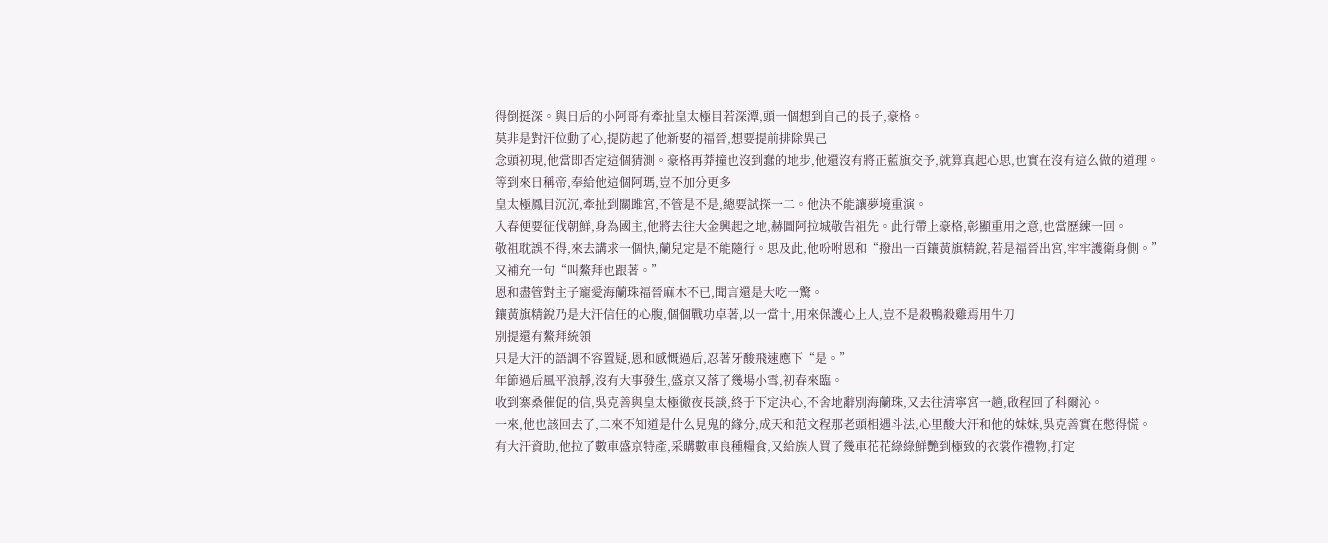得倒挺深。與日后的小阿哥有牽扯皇太極目若深潭,頭一個想到自己的長子,豪格。
莫非是對汗位動了心,提防起了他新娶的福晉,想要提前排除異己
念頭初現,他當即否定這個猜測。豪格再莽撞也沒到蠢的地步,他還沒有將正藍旗交予,就算真起心思,也實在沒有這么做的道理。
等到來日稱帝,奉給他這個阿瑪,豈不加分更多
皇太極鳳目沉沉,牽扯到關雎宮,不管是不是,總要試探一二。他決不能讓夢境重演。
入春便要征伐朝鮮,身為國主,他將去往大金興起之地,赫圖阿拉城敬告祖先。此行帶上豪格,彰顯重用之意,也當歷練一回。
敬祖耽誤不得,來去講求一個快,蘭兒定是不能隨行。思及此,他吩咐恩和“撥出一百鑲黃旗精銳,若是福晉出宮,牢牢護衛身側。”
又補充一句“叫鰲拜也跟著。”
恩和盡管對主子寵愛海蘭珠福晉麻木不已,聞言還是大吃一驚。
鑲黃旗精銳乃是大汗信任的心腹,個個戰功卓著,以一當十,用來保護心上人,豈不是殺鴨殺雞焉用牛刀
別提還有鰲拜統領
只是大汗的語調不容置疑,恩和感慨過后,忍著牙酸飛速應下“是。”
年節過后風平浪靜,沒有大事發生,盛京又落了幾場小雪,初春來臨。
收到寨桑催促的信,吳克善與皇太極徹夜長談,終于下定決心,不舍地辭別海蘭珠,又去往清寧宮一趟,啟程回了科爾沁。
一來,他也該回去了,二來不知道是什么見鬼的緣分,成天和范文程那老頭相遇斗法,心里酸大汗和他的妹妹,吳克善實在憋得慌。
有大汗資助,他拉了數車盛京特產,采購數車良種糧食,又給族人買了幾車花花綠綠鮮艷到極致的衣裳作禮物,打定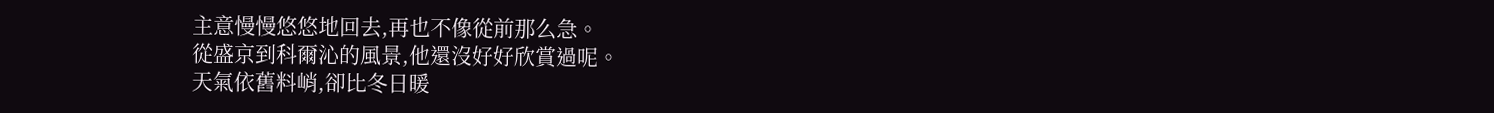主意慢慢悠悠地回去,再也不像從前那么急。
從盛京到科爾沁的風景,他還沒好好欣賞過呢。
天氣依舊料峭,卻比冬日暖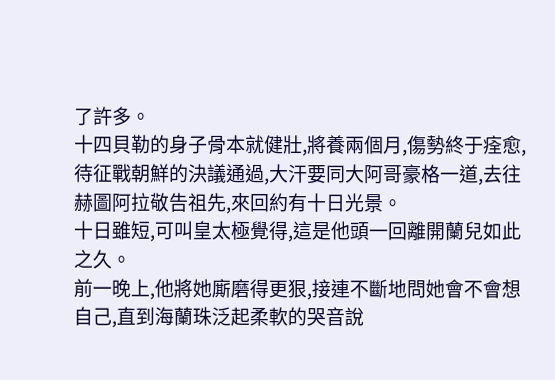了許多。
十四貝勒的身子骨本就健壯,將養兩個月,傷勢終于痊愈,待征戰朝鮮的決議通過,大汗要同大阿哥豪格一道,去往赫圖阿拉敬告祖先,來回約有十日光景。
十日雖短,可叫皇太極覺得,這是他頭一回離開蘭兒如此之久。
前一晚上,他將她廝磨得更狠,接連不斷地問她會不會想自己,直到海蘭珠泛起柔軟的哭音說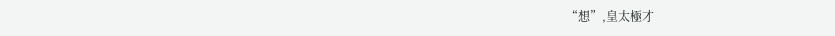“想”,皇太極才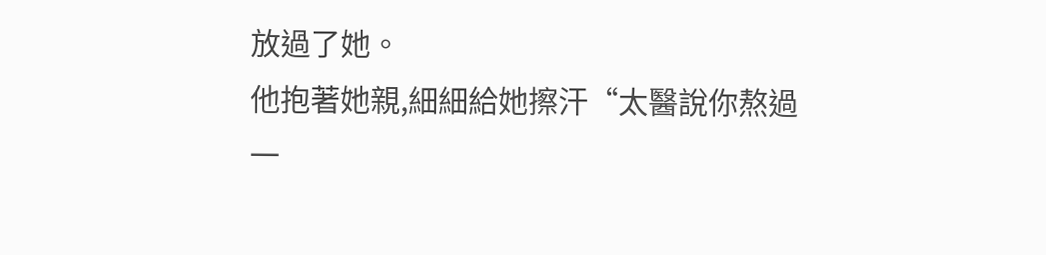放過了她。
他抱著她親,細細給她擦汗“太醫說你熬過一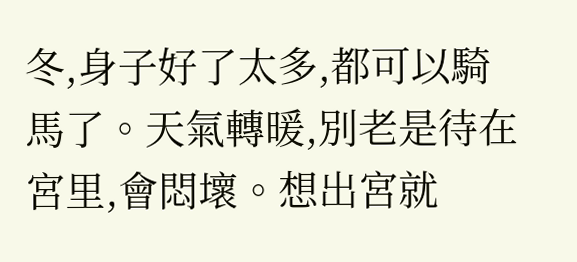冬,身子好了太多,都可以騎馬了。天氣轉暖,別老是待在宮里,會悶壞。想出宮就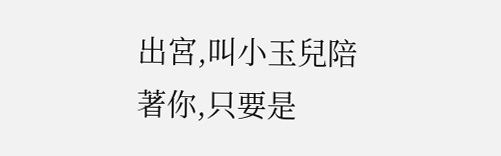出宮,叫小玉兒陪著你,只要是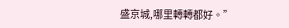盛京城,哪里轉轉都好。”